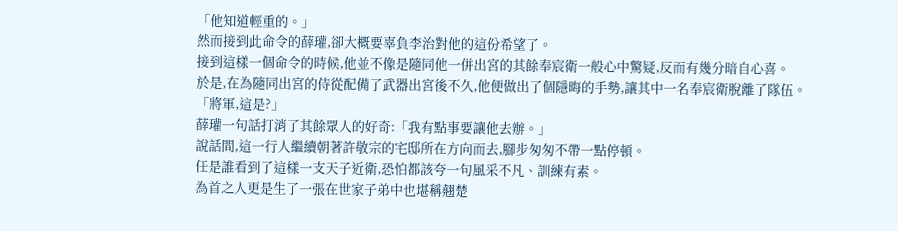「他知道輕重的。」
然而接到此命令的薛瓘,卻大概要辜負李治對他的這份希望了。
接到這樣一個命令的時候,他並不像是隨同他一併出宮的其餘奉宸衛一般心中驚疑,反而有幾分暗自心喜。
於是,在為隨同出宮的侍從配備了武器出宮後不久,他便做出了個隱晦的手勢,讓其中一名奉宸衛脫離了隊伍。
「將軍,這是?」
薛瓘一句話打消了其餘眾人的好奇:「我有點事要讓他去辦。」
說話間,這一行人繼續朝著許敬宗的宅邸所在方向而去,腳步匆匆不帶一點停頓。
任是誰看到了這樣一支天子近衛,恐怕都該夸一句風采不凡、訓練有素。
為首之人更是生了一張在世家子弟中也堪稱翹楚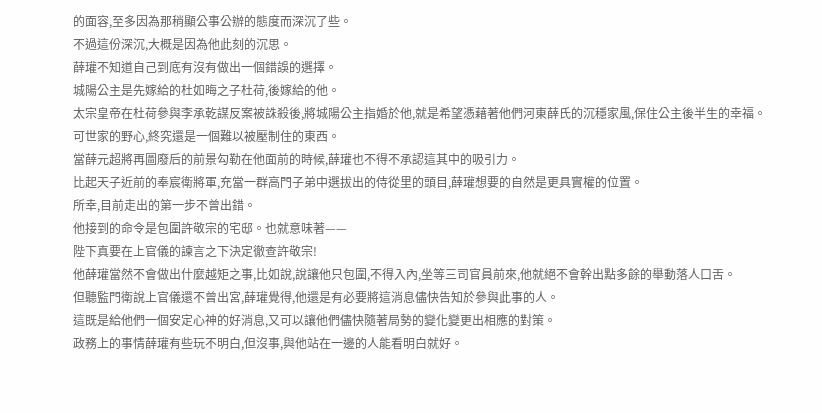的面容,至多因為那稍顯公事公辦的態度而深沉了些。
不過這份深沉,大概是因為他此刻的沉思。
薛瓘不知道自己到底有沒有做出一個錯誤的選擇。
城陽公主是先嫁給的杜如晦之子杜荷,後嫁給的他。
太宗皇帝在杜荷參與李承乾謀反案被誅殺後,將城陽公主指婚於他,就是希望憑藉著他們河東薛氏的沉穩家風,保住公主後半生的幸福。
可世家的野心,終究還是一個難以被壓制住的東西。
當薛元超將再圖廢后的前景勾勒在他面前的時候,薛瓘也不得不承認這其中的吸引力。
比起天子近前的奉宸衛將軍,充當一群高門子弟中選拔出的侍從里的頭目,薛瓘想要的自然是更具實權的位置。
所幸,目前走出的第一步不曾出錯。
他接到的命令是包圍許敬宗的宅邸。也就意味著——
陛下真要在上官儀的諫言之下決定徹查許敬宗!
他薛瓘當然不會做出什麼越矩之事,比如說,說讓他只包圍,不得入內,坐等三司官員前來,他就絕不會幹出點多餘的舉動落人口舌。
但聽監門衛說上官儀還不曾出宮,薛瓘覺得,他還是有必要將這消息儘快告知於參與此事的人。
這既是給他們一個安定心神的好消息,又可以讓他們儘快隨著局勢的變化變更出相應的對策。
政務上的事情薛瓘有些玩不明白,但沒事,與他站在一邊的人能看明白就好。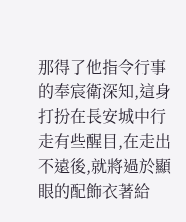那得了他指令行事的奉宸衛深知,這身打扮在長安城中行走有些醒目,在走出不遠後,就將過於顯眼的配飾衣著給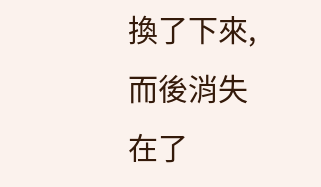換了下來,而後消失在了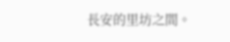長安的里坊之間。